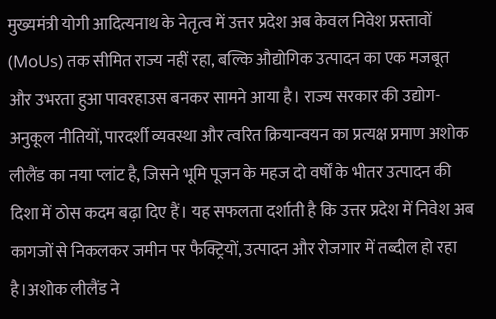मुख्यमंत्री योगी आदित्यनाथ के नेतृत्व में उत्तर प्रदेश अब केवल निवेश प्रस्तावों (MoUs) तक सीमित राज्य नहीं रहा, बल्कि औद्योगिक उत्पादन का एक मजबूत और उभरता हुआ पावरहाउस बनकर सामने आया है। राज्य सरकार की उद्योग-अनुकूल नीतियों, पारदर्शी व्यवस्था और त्वरित क्रियान्वयन का प्रत्यक्ष प्रमाण अशोक लीलैंड का नया प्लांट है, जिसने भूमि पूजन के महज दो वर्षों के भीतर उत्पादन की दिशा में ठोस कदम बढ़ा दिए हैं। यह सफलता दर्शाती है कि उत्तर प्रदेश में निवेश अब कागजों से निकलकर जमीन पर फैक्ट्रियों, उत्पादन और रोजगार में तब्दील हो रहा है।अशोक लीलैंड ने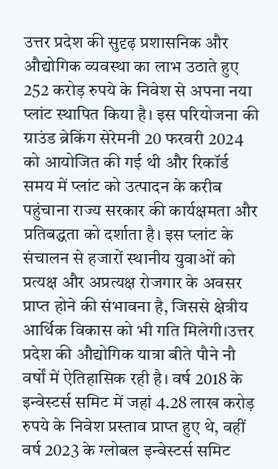उत्तर प्रदेश की सुदृढ़ प्रशासनिक और औद्योगिक व्यवस्था का लाभ उठाते हुए 252 करोड़ रुपये के निवेश से अपना नया प्लांट स्थापित किया है। इस परियोजना की ग्राउंड ब्रेकिंग सेरेमनी 20 फरवरी 2024 को आयोजित की गई थी और रिकॉर्ड समय में प्लांट को उत्पादन के करीब पहुंचाना राज्य सरकार की कार्यक्षमता और प्रतिबद्धता को दर्शाता है। इस प्लांट के संचालन से हजारों स्थानीय युवाओं को प्रत्यक्ष और अप्रत्यक्ष रोजगार के अवसर प्राप्त होने की संभावना है, जिससे क्षेत्रीय आर्थिक विकास को भी गति मिलेगी।उत्तर प्रदेश की औद्योगिक यात्रा बीते पौने नौ वर्षों में ऐतिहासिक रही है। वर्ष 2018 के इन्वेस्टर्स समिट में जहां 4.28 लाख करोड़ रुपये के निवेश प्रस्ताव प्राप्त हुए थे, वहीं वर्ष 2023 के ग्लोबल इन्वेस्टर्स समिट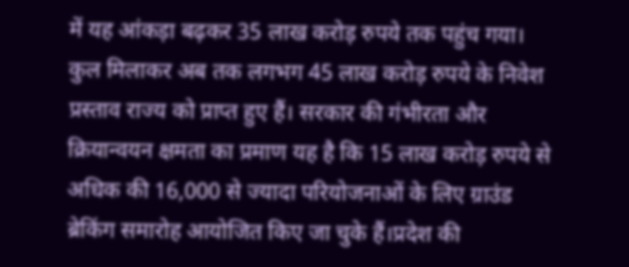में यह आंकड़ा बढ़कर 35 लाख करोड़ रुपये तक पहुंच गया। कुल मिलाकर अब तक लगभग 45 लाख करोड़ रुपये के निवेश प्रस्ताव राज्य को प्राप्त हुए हैं। सरकार की गंभीरता और क्रियान्वयन क्षमता का प्रमाण यह है कि 15 लाख करोड़ रुपये से अधिक की 16,000 से ज्यादा परियोजनाओं के लिए ग्राउंड ब्रेकिंग समारोह आयोजित किए जा चुके हैं।प्रदेश की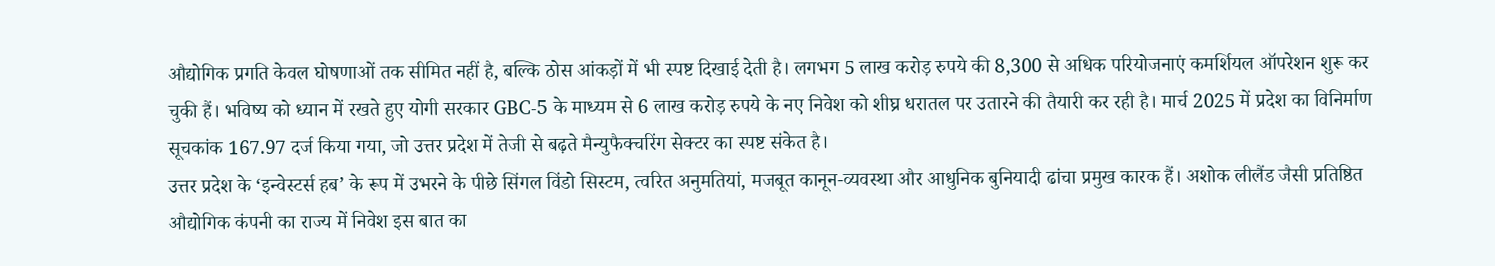औद्योगिक प्रगति केवल घोषणाओं तक सीमित नहीं है, बल्कि ठोस आंकड़ों में भी स्पष्ट दिखाई देती है। लगभग 5 लाख करोड़ रुपये की 8,300 से अधिक परियोजनाएं कमर्शियल ऑपरेशन शुरू कर चुकी हैं। भविष्य को ध्यान में रखते हुए योगी सरकार GBC-5 के माध्यम से 6 लाख करोड़ रुपये के नए निवेश को शीघ्र धरातल पर उतारने की तैयारी कर रही है। मार्च 2025 में प्रदेश का विनिर्माण सूचकांक 167.97 दर्ज किया गया, जो उत्तर प्रदेश में तेजी से बढ़ते मैन्युफैक्चरिंग सेक्टर का स्पष्ट संकेत है।
उत्तर प्रदेश के ‘इन्वेस्टर्स हब’ के रूप में उभरने के पीछे सिंगल विंडो सिस्टम, त्वरित अनुमतियां, मजबूत कानून-व्यवस्था और आधुनिक बुनियादी ढांचा प्रमुख कारक हैं। अशोक लीलैंड जैसी प्रतिष्ठित औद्योगिक कंपनी का राज्य में निवेश इस बात का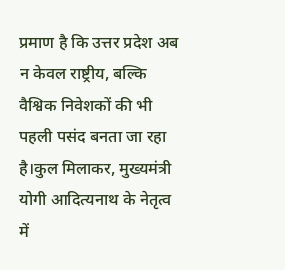प्रमाण है कि उत्तर प्रदेश अब न केवल राष्ट्रीय, बल्कि वैश्विक निवेशकों की भी पहली पसंद बनता जा रहा है।कुल मिलाकर, मुख्यमंत्री योगी आदित्यनाथ के नेतृत्व में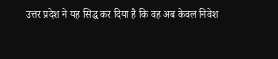उत्तर प्रदेश ने यह सिद्ध कर दिया है कि वह अब केवल निवेश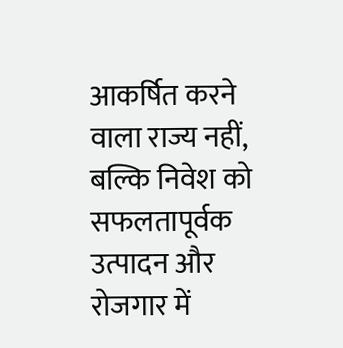आकर्षित करने वाला राज्य नहीं, बल्कि निवेश को सफलतापूर्वक उत्पादन और रोजगार में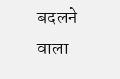बदलने वाला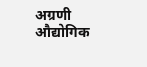अग्रणी औद्योगिक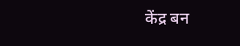केंद्र बन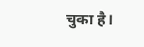चुका है।